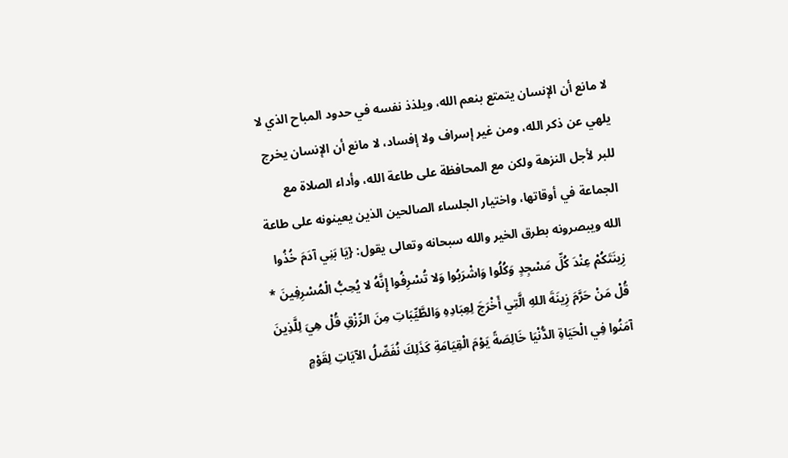لا مانع أن الإنسان يتمتع بنعم الله، ويلذذ نفسه في حدود المباح الذي لا يلهي عن ذكر الله، ومن غير إسراف ولا إفساد، لا مانع أن الإنسان يخرج للبر لأجل النزهة ولكن مع المحافظة على طاعة الله، وأداء الصلاة مع الجماعة في أوقاتها، واختيار الجلساء الصالحين الذين يعينونه على طاعة الله ويبصرونه بطرق الخير والله سبحانه وتعالى يقول: {يَا بَنِي آدَمَ خُذُوا زِينَتَكُمْ عِنْدَ كُلِّ مَسْجِدٍ وَكُلُوا وَاشْرَبُوا وَلا تُسْرِفُوا إِنَّهُ لا يُحِبُّ الْمُسْرِفِينَ * قُلْ مَنْ حَرَّمَ زِينَةَ اللهِ الَّتِي أَخْرَجَ لِعِبَادِهِ وَالطَّيِّبَاتِ مِنَ الرِّزْقِ قُلْ هِيَ لِلَّذِينَ آمَنُوا فِي الْحَيَاةِ الدُّنْيَا خَالِصَةً يَوْمَ الْقِيَامَةِ كَذَلِكَ نُفَصِّلُ الآيَاتِ لِقَوْمٍ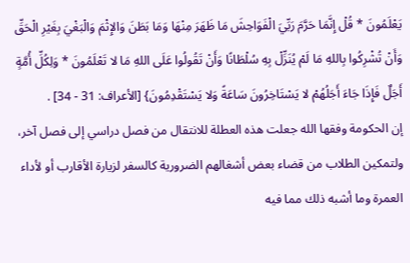يَعْلَمُونَ * قُلْ إِنَّمَا حَرَّمَ رَبِّيَ الْفَوَاحِشَ مَا ظَهَرَ مِنْهَا وَمَا بَطَنَ وَالإِثْمَ وَالْبَغْيَ بِغَيْرِ الْحَقِّ وَأَنْ تُشْرِكُوا بِاللهِ مَا لَمْ يُنَزِّلْ بِهِ سُلْطَانًا وَأَنْ تَقُولُوا عَلَى اللهِ مَا لا تَعْلَمُونَ * وَلِكُلِّ أُمَّةٍ أَجَلٌ فَإِذَا جَاءَ أَجَلُهُمْ لا يَسْتَاخِرُونَ سَاعَةً وَلا يَسْتَقْدِمُونَ} [الأعراف: 31 - 34] .
إن الحكومة وفقها الله جعلت هذه العطلة للانتقال من فصل دراسي إلى فصل آخر، ولتمكين الطلاب من قضاء بعض أشغالهم الضرورية كالسفر لزيارة الأقارب أو لأداء العمرة وما أشبه ذلك مما فيه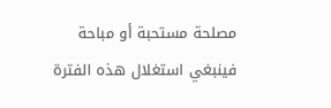مصلحة مستحبة أو مباحة فينبغي استغلال هذه الفترة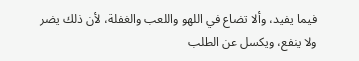فيما يفيد، وألا تضاع في اللهو واللعب والغفلة، لأن ذلك يضر ولا ينفع، ويكسل عن الطلب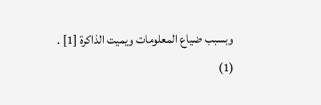وبسبب ضياع المعلومات ويميت الذاكرة [1] .
(1)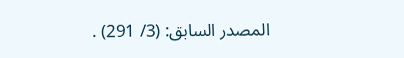المصدر السابق: (3/ 291) .